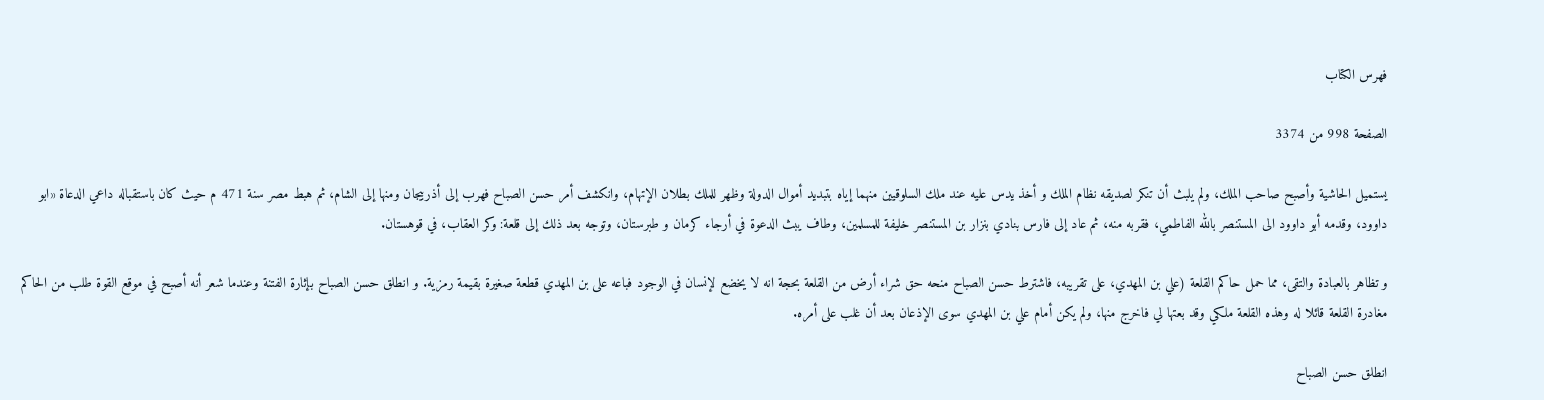فهرس الكتاب

الصفحة 998 من 3374

يستميل الحاشية وأصبح صاحب الملك، ولم يلبث أن تنكر لصديقه نظام الملك و أخذ يدس عليه عند ملك السلوقيين منهما إياه بتبديد أموال الدولة وظهر للملك بطلان الإتهام، وانكشف أمر حسن الصباح فهرب إلى أذربيجان ومنها إلى الشام، ثم هبط مصر سنة 471 م حيث كان باستقباله داعي الدعاة «ابو داوود، وقدمه أبو داوود الى المستنصر بالله الفاطمي، فقربه منه، ثم عاد إلى فارس بنادي بنزار بن المستنصر خليفة للمسلمين، وطاف يبث الدعوة في أرجاء کرمان و طبرستان، وتوجه بعد ذلك إلى قلعة: وكر العقاب، في قوهستان.

و تظاهر بالعبادة والتقى، مما حمل حاكم القلعة (علي بن المهدي، على تقريبه، فاشترط حسن الصباح منحه حق شراء أرض من القلعة بحجة انه لا يخضع لإنسان في الوجود فباعه على بن المهدي قطعة صغيرة بقيمة رمزية. و انطلق حسن الصباح بإثارة الفتنة وعندما شعر أنه أصبح في موقع القوة طلب من الحاكم مغادرة القلعة قائلا له وهذه القلعة ملكي وقد بعتها لي فاخرج منها، ولم يكن أمام علي بن المهدي سوى الإذعان بعد أن غلب على أمره.

انطلق حسن الصباح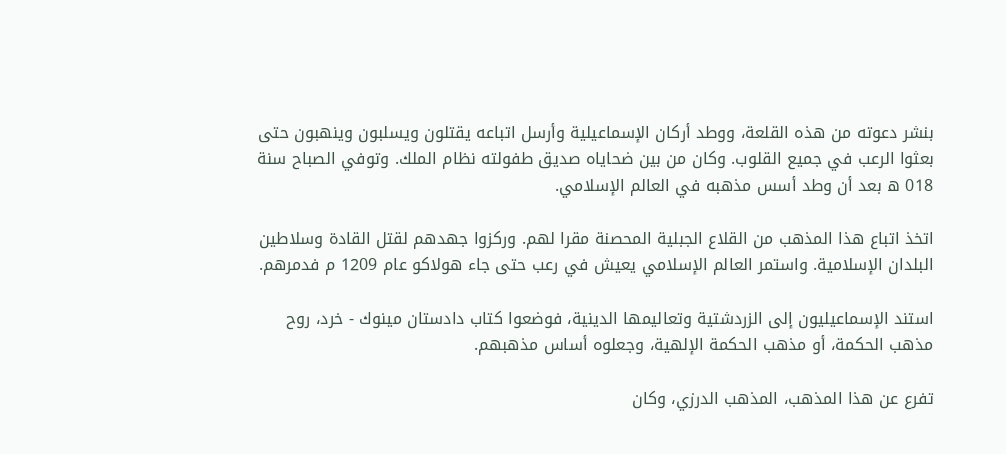بنشر دعوته من هذه القلعة، ووطد أركان الإسماعيلية وأرسل اتباعه يقتلون ويسلبون وينهبون حتى بعثوا الرعب في جميع القلوب. وكان من بين ضحاياه صديق طفولته نظام الملك. وتوفي الصباح سنة 018 ه بعد أن وطد أسس مذهبه في العالم الإسلامي.

اتخذ اتباع هذا المذهب من القلاع الجبلية المحصنة مقرا لهم. وركزوا جهدهم لقتل القادة وسلاطين البلدان الإسلامية. واستمر العالم الإسلامي يعيش في رعب حتى جاء هولاكو عام 1209 م فدمرهم.

استند الإسماعيليون إلى الزردشتية وتعاليمها الدينية، فوضعوا كتاب دادستان مينوك - خرد، روح مذهب الحكمة، أو مذهب الحكمة الإلهية، وجعلوه أساس مذهبهم.

تفرع عن هذا المذهب، المذهب الدرزي، وكان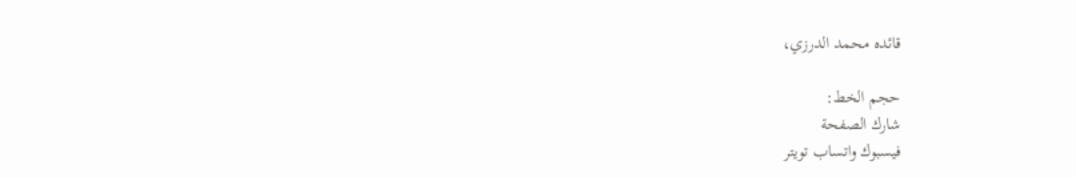قائده محمد الدرزي،

حجم الخط:
شارك الصفحة
فيسبوك واتساب تويتر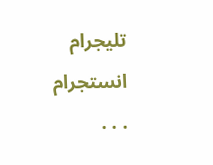تليجرام انستجرام
. . .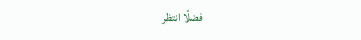فضلًا انتظر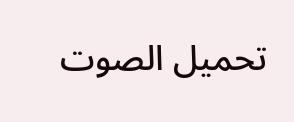تحميل الصوت